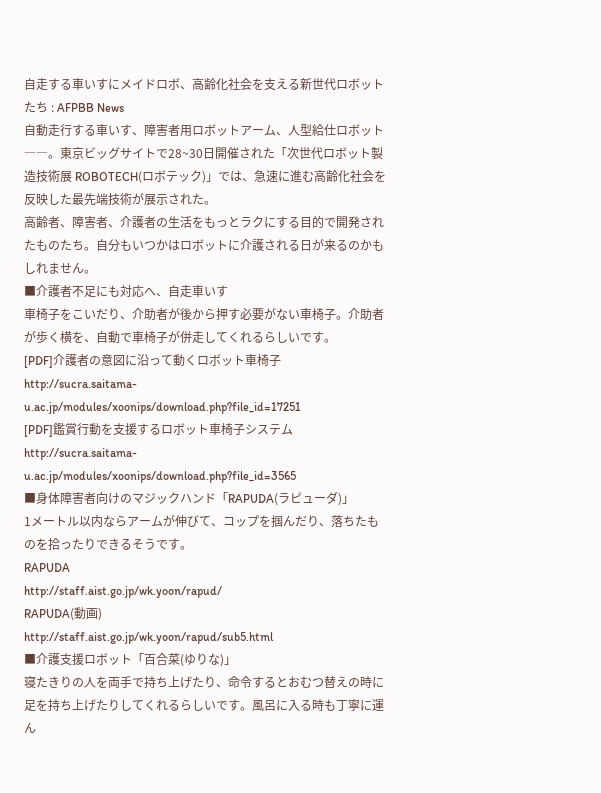自走する車いすにメイドロボ、高齢化社会を支える新世代ロボットたち : AFPBB News
自動走行する車いす、障害者用ロボットアーム、人型給仕ロボット――。東京ビッグサイトで28~30日開催された「次世代ロボット製造技術展 ROBOTECH(ロボテック)」では、急速に進む高齢化社会を反映した最先端技術が展示された。
高齢者、障害者、介護者の生活をもっとラクにする目的で開発されたものたち。自分もいつかはロボットに介護される日が来るのかもしれません。
■介護者不足にも対応へ、自走車いす
車椅子をこいだり、介助者が後から押す必要がない車椅子。介助者が歩く横を、自動で車椅子が併走してくれるらしいです。
[PDF]介護者の意図に沿って動くロボット車椅子
http://sucra.saitama-u.ac.jp/modules/xoonips/download.php?file_id=17251
[PDF]鑑賞行動を支援するロボット車椅子システム
http://sucra.saitama-u.ac.jp/modules/xoonips/download.php?file_id=3565
■身体障害者向けのマジックハンド「RAPUDA(ラピューダ)」
1メートル以内ならアームが伸びて、コップを掴んだり、落ちたものを拾ったりできるそうです。
RAPUDA
http://staff.aist.go.jp/wk.yoon/rapud/
RAPUDA(動画)
http://staff.aist.go.jp/wk.yoon/rapud/sub5.html
■介護支援ロボット「百合菜(ゆりな)」
寝たきりの人を両手で持ち上げたり、命令するとおむつ替えの時に足を持ち上げたりしてくれるらしいです。風呂に入る時も丁寧に運ん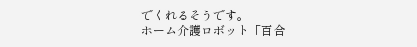でくれるそうです。
ホーム介護ロボット「百合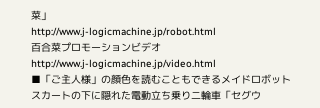菜」
http://www.j-logicmachine.jp/robot.html
百合菜プロモーションビデオ
http://www.j-logicmachine.jp/video.html
■「ご主人様」の顔色を読むこともできるメイドロボット
スカートの下に隠れた電動立ち乗り二輪車「セグウ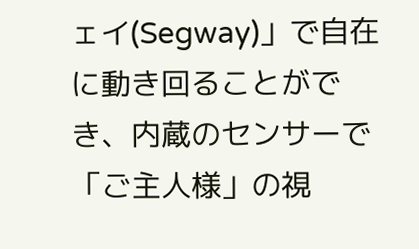ェイ(Segway)」で自在に動き回ることができ、内蔵のセンサーで「ご主人様」の視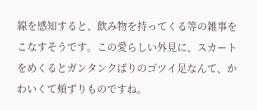線を感知すると、飲み物を持ってくる等の雑事をこなすそうです。この愛らしい外見に、スカートをめくるとガンタンクばりのゴツイ足なんて、かわいくて頬ずりものですね。